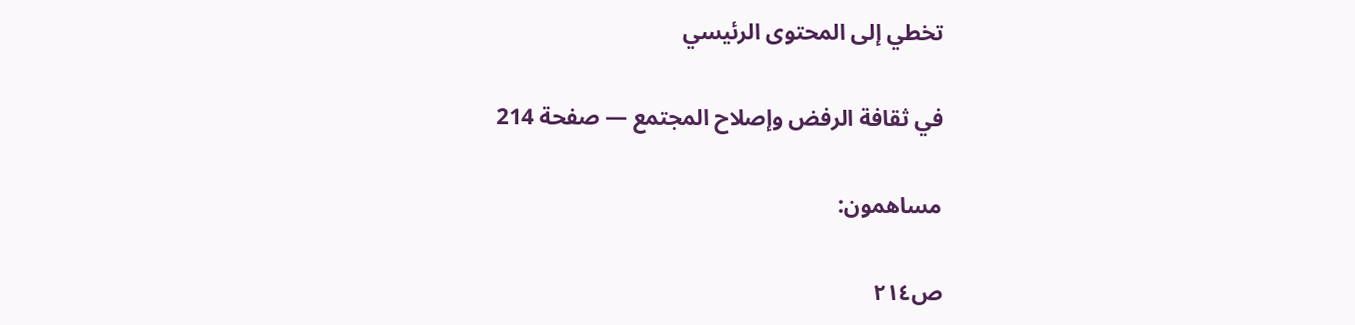تخطي إلى المحتوى الرئيسي

في ثقافة الرفض وإصلاح المجتمع — صفحة 214

مساهمون:

ص٢١٤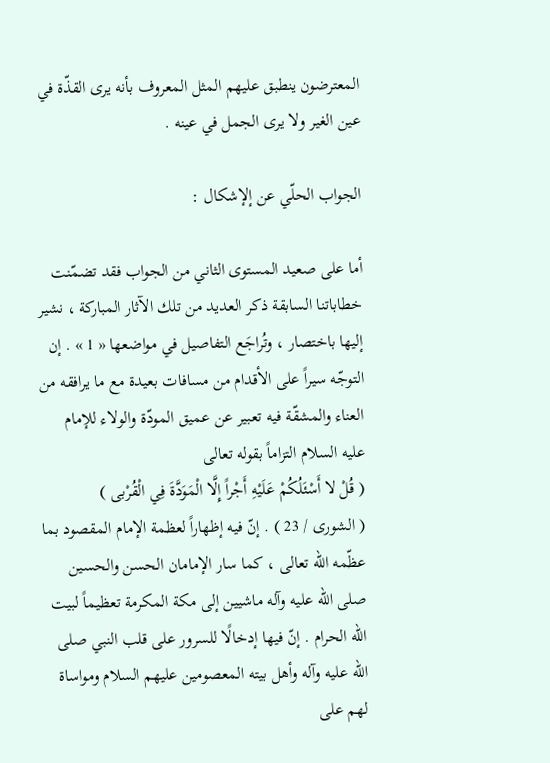المعترضون ينطبق عليهم المثل المعروف بأنه يرى القذّة في عين الغير ولا يرى الجمل في عينه .

الجواب الحلّي عن إلإشكال :

أما على صعيد المستوى الثاني من الجواب فقد تضمّنت خطاباتنا السابقة ذكر العديد من تلك الآثار المباركة ، نشير إليها باختصار ، وتُراجَع التفاصيل في مواضعها « 1 » . إن التوجّه سيراً على الأقدام من مسافات بعيدة مع ما يرافقه من العناء والمشقّة فيه تعبير عن عميق المودّة والولاء للإمام عليه السلام التزاماً بقوله تعالى
( قُلْ لا أَسْئَلُكُمْ عَلَيْهِ أَجْراً إِلَّا الْمَوَدَّةَ فِي الْقُرْبى )
( الشورى / 23 ) . إنّ فيه إظهاراً لعظمة الإمام المقصود بما عظّمه الله تعالى ، كما سار الإمامان الحسن والحسين صلى الله عليه وآله ماشيين إلى مكة المكرمة تعظيماً لبيت الله الحرام . إنّ فيها إدخالًا للسرور على قلب النبي صلى الله عليه وآله وأهل بيته المعصومين عليهم السلام ومواساة لهم على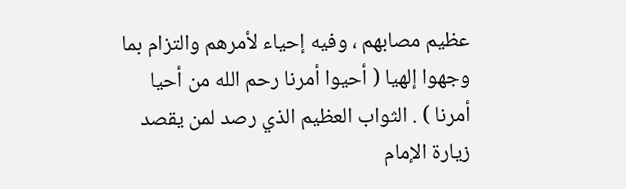عظيم مصابهم ، وفيه إحياء لأمرهم والتزام بما وجهوا إلهيا ( أحيوا أمرنا رحم الله من أحيا أمرنا ) . الثواب العظيم الذي رصد لمن يقصد زيارة الإمام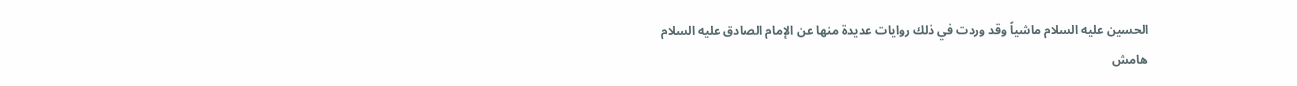الحسين عليه السلام ماشياً وقد وردت في ذلك روايات عديدة منها عن الإمام الصادق عليه السلام
هامش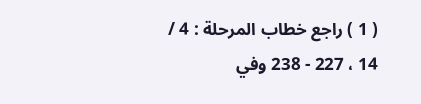( 1 ) راجع خطاب المرحلة : 4 / 14 ، 227 - 238 وفي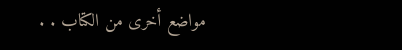مواضع أخرى من الكتاب . .